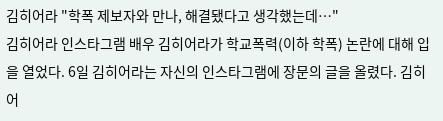김히어라 "학폭 제보자와 만나, 해결됐다고 생각했는데…"
김히어라 인스타그램 배우 김히어라가 학교폭력(이하 학폭) 논란에 대해 입을 열었다. 6일 김히어라는 자신의 인스타그램에 장문의 글을 올렸다. 김히어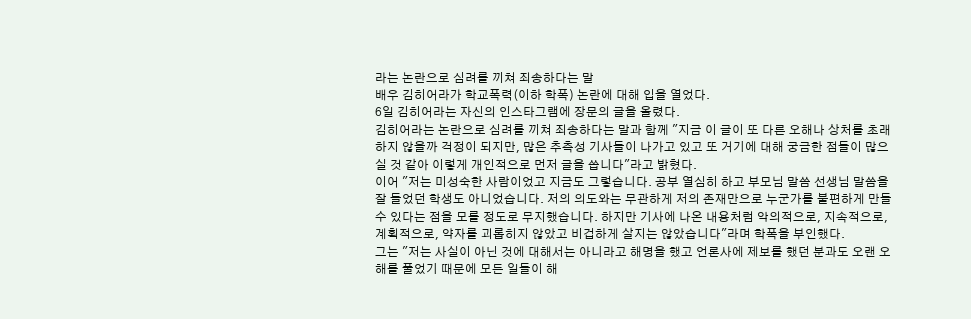라는 논란으로 심려를 끼쳐 죄송하다는 말
배우 김히어라가 학교폭력(이하 학폭) 논란에 대해 입을 열었다.
6일 김히어라는 자신의 인스타그램에 장문의 글을 올렸다.
김히어라는 논란으로 심려를 끼쳐 죄송하다는 말과 함께 "지금 이 글이 또 다른 오해나 상처를 초래하지 않을까 걱정이 되지만, 많은 추측성 기사들이 나가고 있고 또 거기에 대해 궁금한 점들이 많으실 것 같아 이렇게 개인적으로 먼저 글을 씁니다"라고 밝혔다.
이어 "저는 미성숙한 사람이었고 지금도 그렇습니다. 공부 열심히 하고 부모님 말씀 선생님 말씀을 잘 들었던 학생도 아니었습니다. 저의 의도와는 무관하게 저의 존재만으로 누군가를 불편하게 만들 수 있다는 점을 모를 정도로 무지했습니다. 하지만 기사에 나온 내용처럼 악의적으로, 지속적으로, 계획적으로, 약자를 괴롭히지 않았고 비겁하게 살지는 않았습니다"라며 학폭을 부인했다.
그는 "저는 사실이 아닌 것에 대해서는 아니라고 해명을 했고 언론사에 제보를 했던 분과도 오랜 오해를 풀었기 때문에 모든 일들이 해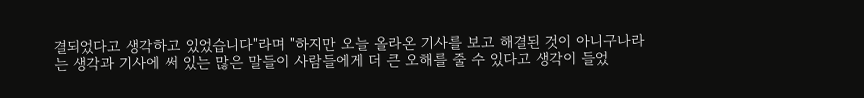결되었다고 생각하고 있었습니다"라며 "하지만 오늘 올라온 기사를 보고 해결된 것이 아니구나라는 생각과 기사에 써 있는 많은 말들이 사람들에게 더 큰 오해를 줄 수 있다고 생각이 들었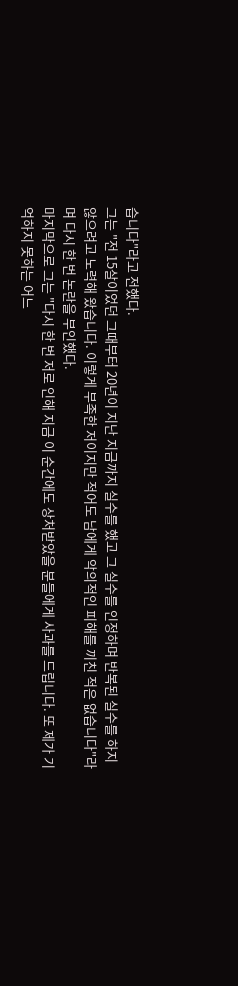습니다"라고 전했다.
그는 "전 15살이었던 그때부터 20년이 지난 지금까지 실수를 했고 그 실수를 인정하며 반복된 실수를 하지 않으려고 노력해 왔습니다. 이렇게 부족한 저이지만 적어도 남에게 악의적인 피해를 끼친 적은 없습니다"라며 다시 한 번 논란을 부인했다.
마지막으로 그는 "다시 한 번 저로 인해 지금 이 순간에도 상처받았을 분들에게 사과를 드립니다. 또 제가 기억하지 못하는 어느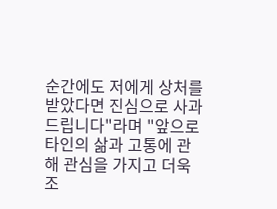순간에도 저에게 상처를 받았다면 진심으로 사과드립니다"라며 "앞으로 타인의 삶과 고통에 관해 관심을 가지고 더욱 조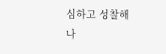심하고 성찰해 나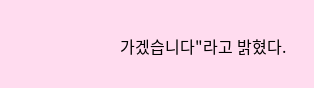가겠습니다"라고 밝혔다.